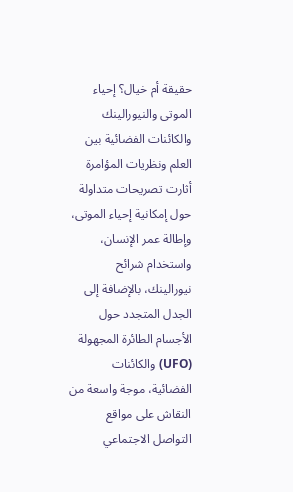حقيقة أم خيال؟ إحياء الموتى والنيورالينك والكائنات الفضائية بين العلم ونظريات المؤامرة
أثارت تصريحات متداولة حول إمكانية إحياء الموتى، وإطالة عمر الإنسان، واستخدام شرائح نيورالينك، بالإضافة إلى الجدل المتجدد حول الأجسام الطائرة المجهولة (UFO) والكائنات الفضائية، موجة واسعة من النقاش على مواقع التواصل الاجتماعي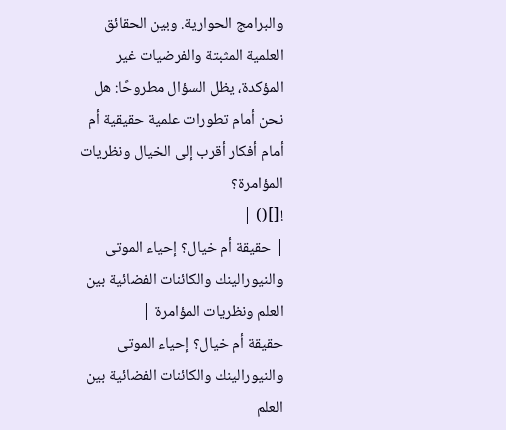والبرامج الحوارية. وبين الحقائق العلمية المثبتة والفرضيات غير المؤكدة، يظل السؤال مطروحًا: هل نحن أمام تطورات علمية حقيقية أم أمام أفكار أقرب إلى الخيال ونظريات المؤامرة؟
![]() |
| حقيقة أم خيال؟ إحياء الموتى والنيورالينك والكائنات الفضائية بين العلم ونظريات المؤامرة |
حقيقة أم خيال؟ إحياء الموتى والنيورالينك والكائنات الفضائية بين العلم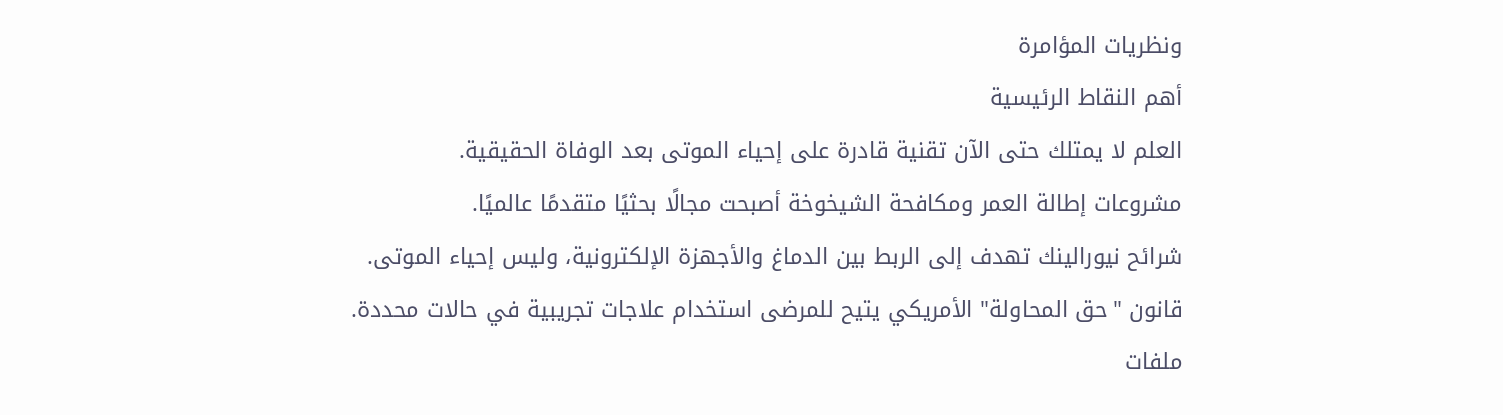ونظريات المؤامرة
أهم النقاط الرئيسية
العلم لا يمتلك حتى الآن تقنية قادرة على إحياء الموتى بعد الوفاة الحقيقية.
مشروعات إطالة العمر ومكافحة الشيخوخة أصبحت مجالًا بحثيًا متقدمًا عالميًا.
شرائح نيورالينك تهدف إلى الربط بين الدماغ والأجهزة الإلكترونية، وليس إحياء الموتى.
قانون "حق المحاولة" الأمريكي يتيح للمرضى استخدام علاجات تجريبية في حالات محددة.
ملفات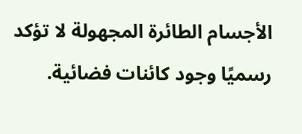الأجسام الطائرة المجهولة لا تؤكد رسميًا وجود كائنات فضائية.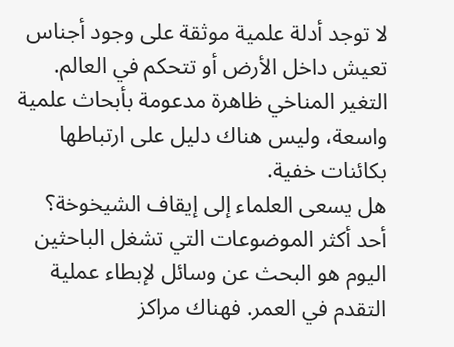لا توجد أدلة علمية موثقة على وجود أجناس تعيش داخل الأرض أو تتحكم في العالم.
التغير المناخي ظاهرة مدعومة بأبحاث علمية واسعة، وليس هناك دليل على ارتباطها بكائنات خفية.
هل يسعى العلماء إلى إيقاف الشيخوخة؟
أحد أكثر الموضوعات التي تشغل الباحثين اليوم هو البحث عن وسائل لإبطاء عملية التقدم في العمر. فهناك مراكز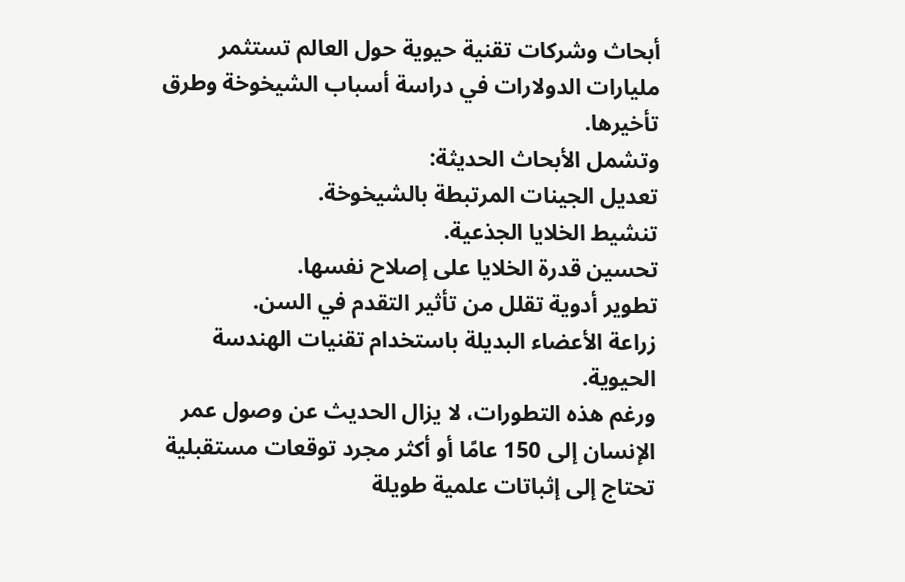أبحاث وشركات تقنية حيوية حول العالم تستثمر مليارات الدولارات في دراسة أسباب الشيخوخة وطرق تأخيرها.
وتشمل الأبحاث الحديثة:
تعديل الجينات المرتبطة بالشيخوخة.
تنشيط الخلايا الجذعية.
تحسين قدرة الخلايا على إصلاح نفسها.
تطوير أدوية تقلل من تأثير التقدم في السن.
زراعة الأعضاء البديلة باستخدام تقنيات الهندسة الحيوية.
ورغم هذه التطورات، لا يزال الحديث عن وصول عمر الإنسان إلى 150 عامًا أو أكثر مجرد توقعات مستقبلية تحتاج إلى إثباتات علمية طويلة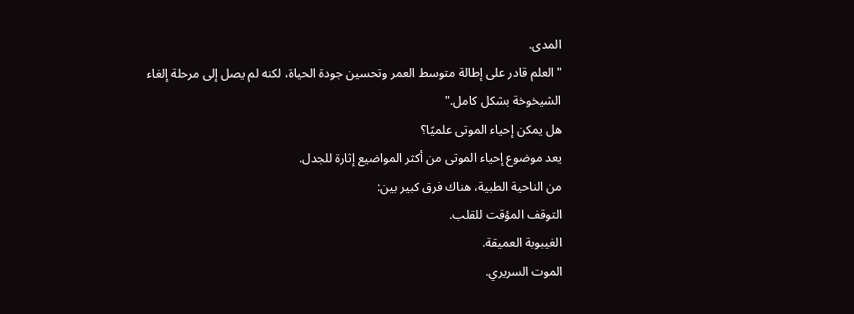المدى.
"العلم قادر على إطالة متوسط العمر وتحسين جودة الحياة، لكنه لم يصل إلى مرحلة إلغاء الشيخوخة بشكل كامل."
هل يمكن إحياء الموتى علميًا؟
يعد موضوع إحياء الموتى من أكثر المواضيع إثارة للجدل.
من الناحية الطبية، هناك فرق كبير بين:
التوقف المؤقت للقلب.
الغيبوبة العميقة.
الموت السريري.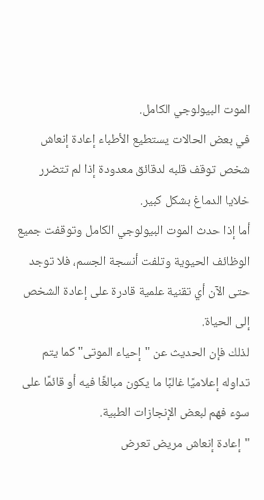الموت البيولوجي الكامل.
في بعض الحالات يستطيع الأطباء إعادة إنعاش شخص توقف قلبه لدقائق معدودة إذا لم تتضرر خلايا الدماغ بشكل كبير.
أما إذا حدث الموت البيولوجي الكامل وتوقفت جميع الوظائف الحيوية وتلفت أنسجة الجسم، فلا توجد حتى الآن أي تقنية علمية قادرة على إعادة الشخص إلى الحياة.
لذلك فإن الحديث عن "إحياء الموتى" كما يتم تداوله إعلاميًا غالبًا ما يكون مبالغًا فيه أو قائمًا على سوء فهم لبعض الإنجازات الطبية.
"إعادة إنعاش مريض تعرض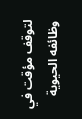لتوقف مؤقت في وظائفه الحيوية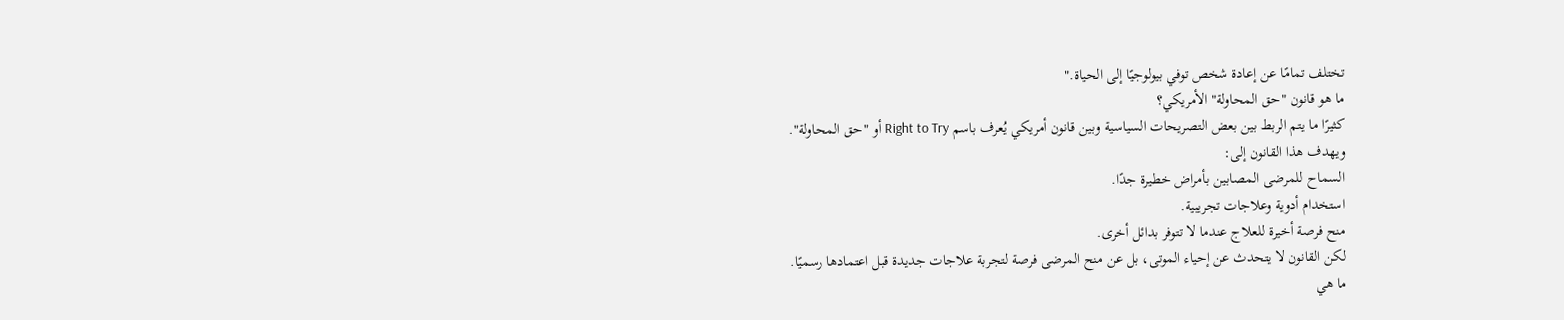تختلف تمامًا عن إعادة شخص توفي بيولوجيًا إلى الحياة."
ما هو قانون "حق المحاولة" الأمريكي؟
كثيرًا ما يتم الربط بين بعض التصريحات السياسية وبين قانون أمريكي يُعرف باسم Right to Try أو "حق المحاولة".
ويهدف هذا القانون إلى:
السماح للمرضى المصابين بأمراض خطيرة جدًا.
استخدام أدوية وعلاجات تجريبية.
منح فرصة أخيرة للعلاج عندما لا تتوفر بدائل أخرى.
لكن القانون لا يتحدث عن إحياء الموتى، بل عن منح المرضى فرصة لتجربة علاجات جديدة قبل اعتمادها رسميًا.
ما هي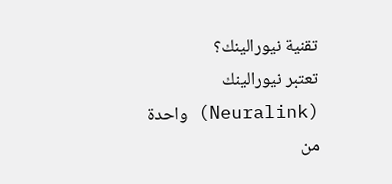تقنية نيورالينك؟
تعتبر نيورالينك (Neuralink) واحدة من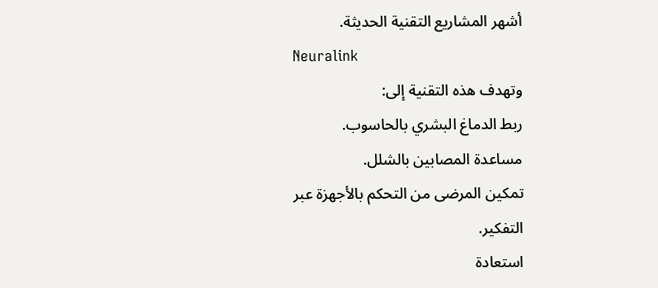أشهر المشاريع التقنية الحديثة.
Neuralink
وتهدف هذه التقنية إلى:
ربط الدماغ البشري بالحاسوب.
مساعدة المصابين بالشلل.
تمكين المرضى من التحكم بالأجهزة عبر التفكير.
استعادة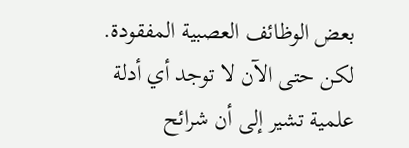بعض الوظائف العصبية المفقودة.
لكن حتى الآن لا توجد أي أدلة علمية تشير إلى أن شرائح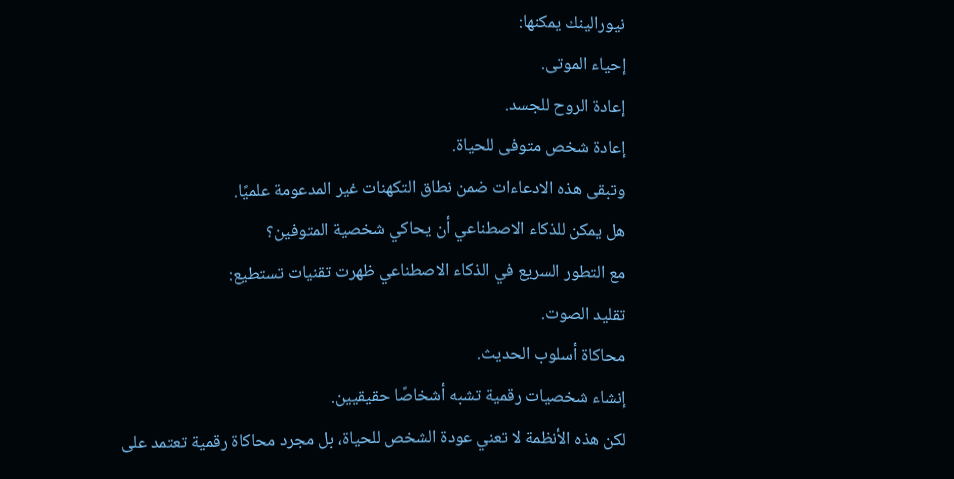نيورالينك يمكنها:
إحياء الموتى.
إعادة الروح للجسد.
إعادة شخص متوفى للحياة.
وتبقى هذه الادعاءات ضمن نطاق التكهنات غير المدعومة علميًا.
هل يمكن للذكاء الاصطناعي أن يحاكي شخصية المتوفين؟
مع التطور السريع في الذكاء الاصطناعي ظهرت تقنيات تستطيع:
تقليد الصوت.
محاكاة أسلوب الحديث.
إنشاء شخصيات رقمية تشبه أشخاصًا حقيقيين.
لكن هذه الأنظمة لا تعني عودة الشخص للحياة، بل مجرد محاكاة رقمية تعتمد على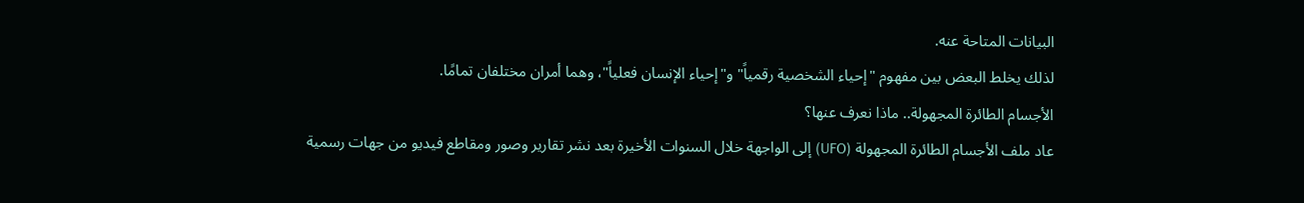البيانات المتاحة عنه.
لذلك يخلط البعض بين مفهوم "إحياء الشخصية رقمياً" و"إحياء الإنسان فعلياً"، وهما أمران مختلفان تمامًا.
الأجسام الطائرة المجهولة.. ماذا نعرف عنها؟
عاد ملف الأجسام الطائرة المجهولة (UFO) إلى الواجهة خلال السنوات الأخيرة بعد نشر تقارير وصور ومقاطع فيديو من جهات رسمية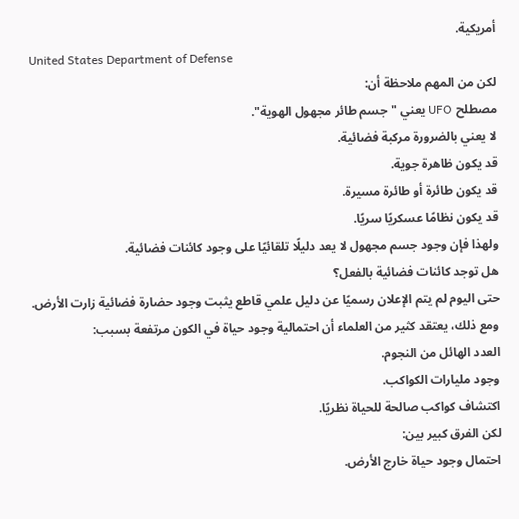أمريكية.
United States Department of Defense
لكن من المهم ملاحظة أن:
مصطلح UFO يعني "جسم طائر مجهول الهوية".
لا يعني بالضرورة مركبة فضائية.
قد يكون ظاهرة جوية.
قد يكون طائرة أو طائرة مسيرة.
قد يكون نظامًا عسكريًا سريًا.
ولهذا فإن وجود جسم مجهول لا يعد دليلًا تلقائيًا على وجود كائنات فضائية.
هل توجد كائنات فضائية بالفعل؟
حتى اليوم لم يتم الإعلان رسميًا عن دليل علمي قاطع يثبت وجود حضارة فضائية زارت الأرض.
ومع ذلك، يعتقد كثير من العلماء أن احتمالية وجود حياة في الكون مرتفعة بسبب:
العدد الهائل من النجوم.
وجود مليارات الكواكب.
اكتشاف كواكب صالحة للحياة نظريًا.
لكن الفرق كبير بين:
احتمال وجود حياة خارج الأرض.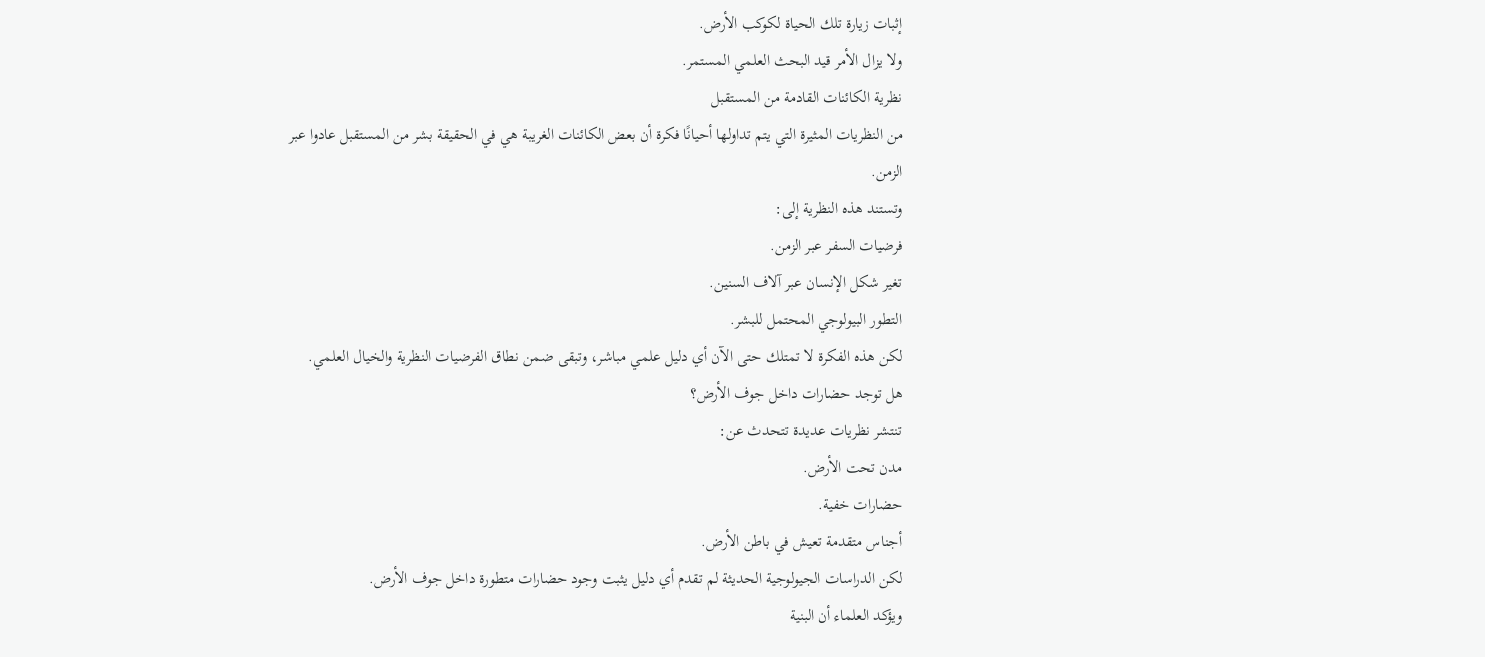إثبات زيارة تلك الحياة لكوكب الأرض.
ولا يزال الأمر قيد البحث العلمي المستمر.
نظرية الكائنات القادمة من المستقبل
من النظريات المثيرة التي يتم تداولها أحيانًا فكرة أن بعض الكائنات الغريبة هي في الحقيقة بشر من المستقبل عادوا عبر الزمن.
وتستند هذه النظرية إلى:
فرضيات السفر عبر الزمن.
تغير شكل الإنسان عبر آلاف السنين.
التطور البيولوجي المحتمل للبشر.
لكن هذه الفكرة لا تمتلك حتى الآن أي دليل علمي مباشر، وتبقى ضمن نطاق الفرضيات النظرية والخيال العلمي.
هل توجد حضارات داخل جوف الأرض؟
تنتشر نظريات عديدة تتحدث عن:
مدن تحت الأرض.
حضارات خفية.
أجناس متقدمة تعيش في باطن الأرض.
لكن الدراسات الجيولوجية الحديثة لم تقدم أي دليل يثبت وجود حضارات متطورة داخل جوف الأرض.
ويؤكد العلماء أن البنية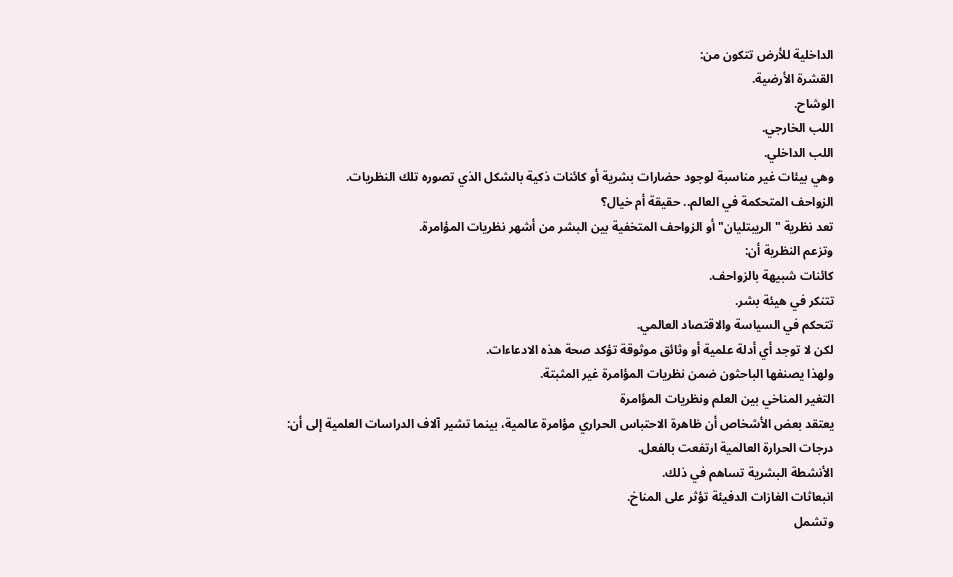الداخلية للأرض تتكون من:
القشرة الأرضية.
الوشاح.
اللب الخارجي.
اللب الداخلي.
وهي بيئات غير مناسبة لوجود حضارات بشرية أو كائنات ذكية بالشكل الذي تصوره تلك النظريات.
الزواحف المتحكمة في العالم.. حقيقة أم خيال؟
تعد نظرية "الريبتليان" أو الزواحف المتخفية بين البشر من أشهر نظريات المؤامرة.
وتزعم النظرية أن:
كائنات شبيهة بالزواحف.
تتنكر في هيئة بشر.
تتحكم في السياسة والاقتصاد العالمي.
لكن لا توجد أي أدلة علمية أو وثائق موثوقة تؤكد صحة هذه الادعاءات.
ولهذا يصنفها الباحثون ضمن نظريات المؤامرة غير المثبتة.
التغير المناخي بين العلم ونظريات المؤامرة
يعتقد بعض الأشخاص أن ظاهرة الاحتباس الحراري مؤامرة عالمية، بينما تشير آلاف الدراسات العلمية إلى أن:
درجات الحرارة العالمية ارتفعت بالفعل.
الأنشطة البشرية تساهم في ذلك.
انبعاثات الغازات الدفيئة تؤثر على المناخ.
وتشمل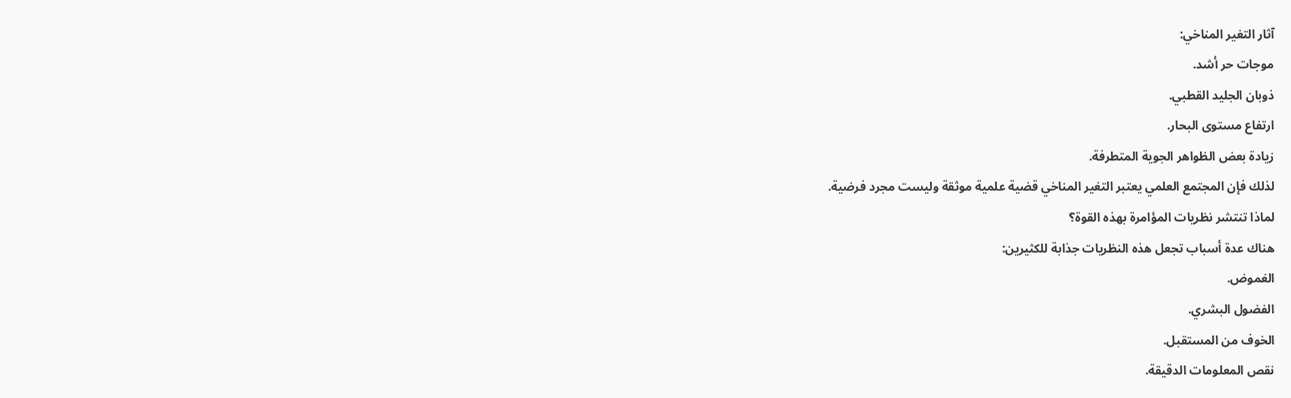آثار التغير المناخي:
موجات حر أشد.
ذوبان الجليد القطبي.
ارتفاع مستوى البحار.
زيادة بعض الظواهر الجوية المتطرفة.
لذلك فإن المجتمع العلمي يعتبر التغير المناخي قضية علمية موثقة وليست مجرد فرضية.
لماذا تنتشر نظريات المؤامرة بهذه القوة؟
هناك عدة أسباب تجعل هذه النظريات جذابة للكثيرين:
الغموض.
الفضول البشري.
الخوف من المستقبل.
نقص المعلومات الدقيقة.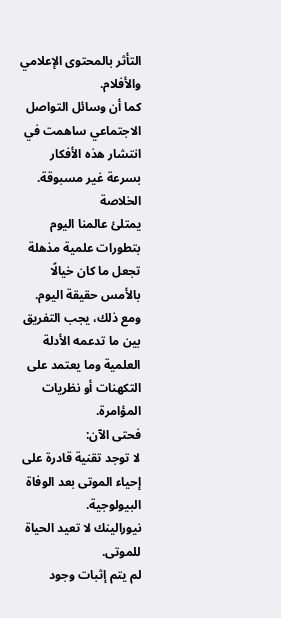التأثر بالمحتوى الإعلامي والأفلام.
كما أن وسائل التواصل الاجتماعي ساهمت في انتشار هذه الأفكار بسرعة غير مسبوقة.
الخلاصة
يمتلئ عالمنا اليوم بتطورات علمية مذهلة تجعل ما كان خيالًا بالأمس حقيقة اليوم. ومع ذلك، يجب التفريق بين ما تدعمه الأدلة العلمية وما يعتمد على التكهنات أو نظريات المؤامرة.
فحتى الآن:
لا توجد تقنية قادرة على إحياء الموتى بعد الوفاة البيولوجية.
نيورالينك لا تعيد الحياة للموتى.
لم يتم إثبات وجود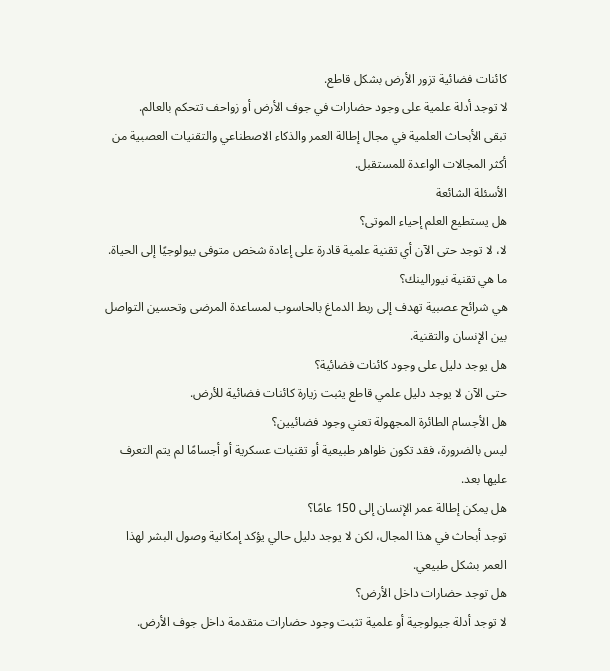كائنات فضائية تزور الأرض بشكل قاطع.
لا توجد أدلة علمية على وجود حضارات في جوف الأرض أو زواحف تتحكم بالعالم.
تبقى الأبحاث العلمية في مجال إطالة العمر والذكاء الاصطناعي والتقنيات العصبية من أكثر المجالات الواعدة للمستقبل.
الأسئلة الشائعة
هل يستطيع العلم إحياء الموتى؟
لا، لا توجد حتى الآن أي تقنية علمية قادرة على إعادة شخص متوفى بيولوجيًا إلى الحياة.
ما هي تقنية نيورالينك؟
هي شرائح عصبية تهدف إلى ربط الدماغ بالحاسوب لمساعدة المرضى وتحسين التواصل بين الإنسان والتقنية.
هل يوجد دليل على وجود كائنات فضائية؟
حتى الآن لا يوجد دليل علمي قاطع يثبت زيارة كائنات فضائية للأرض.
هل الأجسام الطائرة المجهولة تعني وجود فضائيين؟
ليس بالضرورة، فقد تكون ظواهر طبيعية أو تقنيات عسكرية أو أجسامًا لم يتم التعرف عليها بعد.
هل يمكن إطالة عمر الإنسان إلى 150 عامًا؟
توجد أبحاث في هذا المجال، لكن لا يوجد دليل حالي يؤكد إمكانية وصول البشر لهذا العمر بشكل طبيعي.
هل توجد حضارات داخل الأرض؟
لا توجد أدلة جيولوجية أو علمية تثبت وجود حضارات متقدمة داخل جوف الأرض.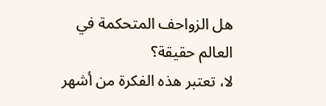هل الزواحف المتحكمة في العالم حقيقة؟
لا، تعتبر هذه الفكرة من أشهر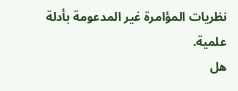نظريات المؤامرة غير المدعومة بأدلة علمية.
هل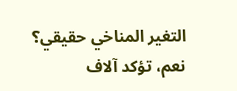التغير المناخي حقيقي؟
نعم، تؤكد آلاف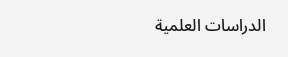الدراسات العلمية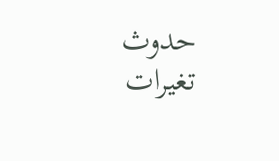حدوث تغيرات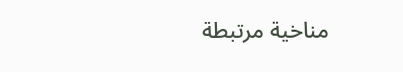مناخية مرتبطة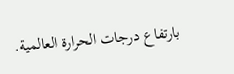بارتفاع درجات الحرارة العالمية.